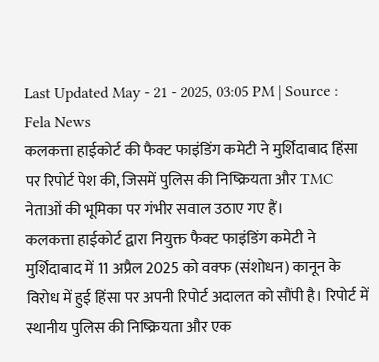Last Updated May - 21 - 2025, 03:05 PM | Source : Fela News
कलकत्ता हाईकोर्ट की फैक्ट फाइंडिंग कमेटी ने मुर्शिदाबाद हिंसा पर रिपोर्ट पेश की, जिसमें पुलिस की निष्क्रियता और TMC नेताओं की भूमिका पर गंभीर सवाल उठाए गए हैं।
कलकत्ता हाईकोर्ट द्वारा नियुक्त फैक्ट फाइंडिंग कमेटी ने मुर्शिदाबाद में 11 अप्रैल 2025 को वक्फ (संशोधन) कानून के विरोध में हुई हिंसा पर अपनी रिपोर्ट अदालत को सौंपी है। रिपोर्ट में स्थानीय पुलिस की निष्क्रियता और एक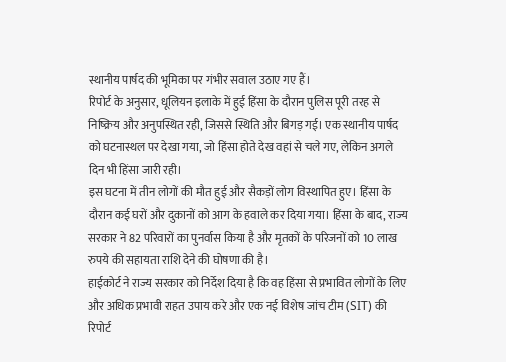स्थानीय पार्षद की भूमिका पर गंभीर सवाल उठाए गए हैं।
रिपोर्ट के अनुसार, धूलियन इलाके में हुई हिंसा के दौरान पुलिस पूरी तरह से निष्क्रिय और अनुपस्थित रही, जिससे स्थिति और बिगड़ गई। एक स्थानीय पार्षद को घटनास्थल पर देखा गया, जो हिंसा होते देख वहां से चले गए, लेकिन अगले दिन भी हिंसा जारी रही।
इस घटना में तीन लोगों की मौत हुई और सैकड़ों लोग विस्थापित हुए। हिंसा के दौरान कई घरों और दुकानों को आग के हवाले कर दिया गया। हिंसा के बाद, राज्य सरकार ने 82 परिवारों का पुनर्वास किया है और मृतकों के परिजनों को 10 लाख रुपये की सहायता राशि देने की घोषणा की है।
हाईकोर्ट ने राज्य सरकार को निर्देश दिया है कि वह हिंसा से प्रभावित लोगों के लिए और अधिक प्रभावी राहत उपाय करे और एक नई विशेष जांच टीम (SIT) की रिपोर्ट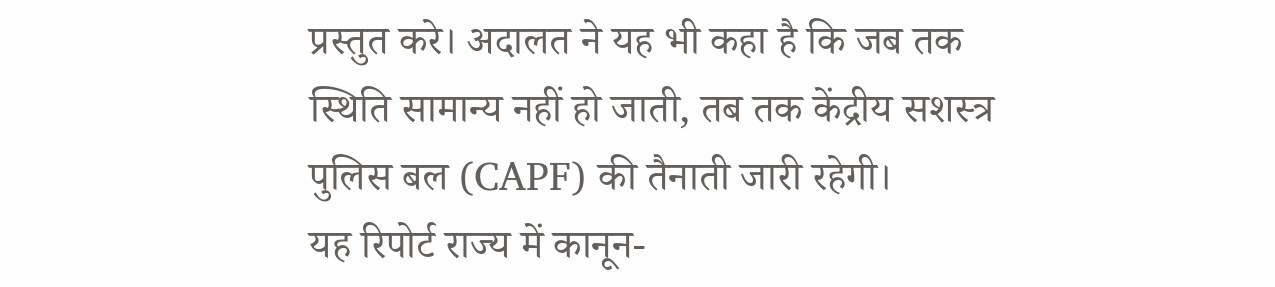प्रस्तुत करे। अदालत ने यह भी कहा है कि जब तक स्थिति सामान्य नहीं हो जाती, तब तक केंद्रीय सशस्त्र पुलिस बल (CAPF) की तैनाती जारी रहेगी।
यह रिपोर्ट राज्य में कानून-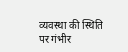व्यवस्था की स्थिति पर गंभीर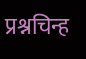प्रश्नचिन्ह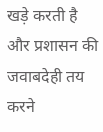खड़े करती है और प्रशासन की जवाबदेही तय करने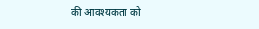की आवश्यकता को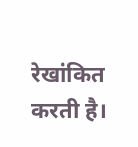रेखांकित करती है।